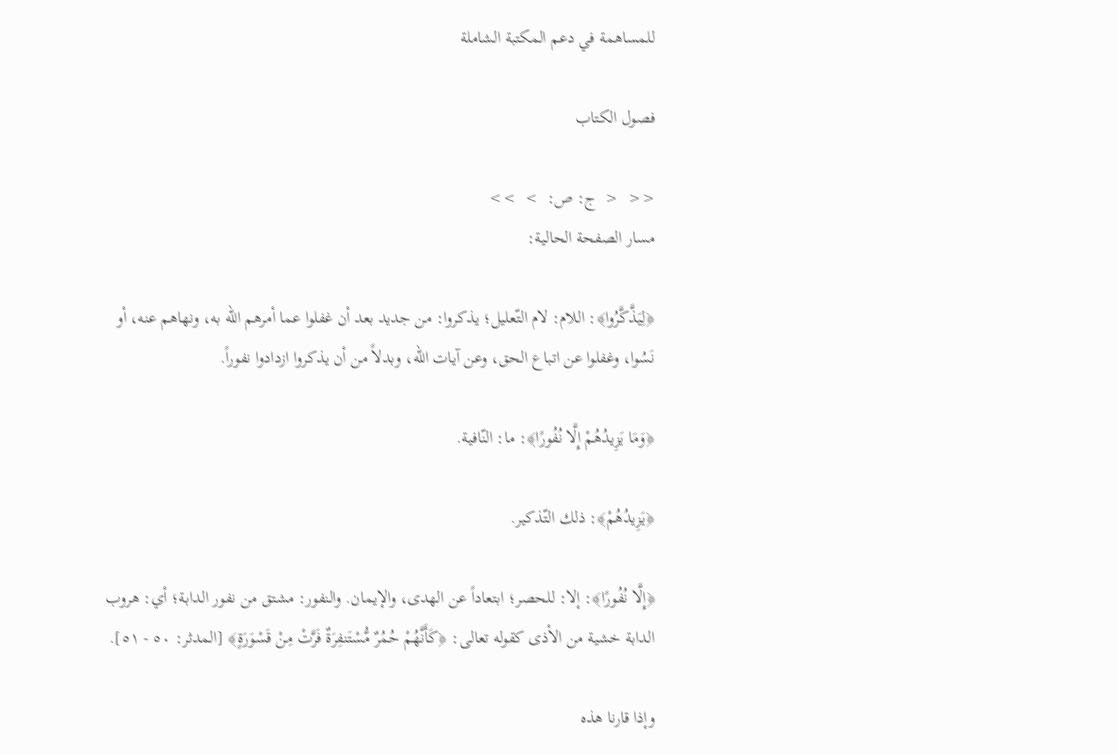للمساهمة في دعم المكتبة الشاملة

فصول الكتاب

<<  <  ج: ص:  >  >>
مسار الصفحة الحالية:

﴿لِيَذَّكَّرُوا﴾: اللام: لام التّعليل؛ يذكروا: من جديد بعد أن غفلوا عما أمرهم الله به، ونهاهم عنه، أو نَسُوا، وغفلوا عن اتباع الحق، وعن آيات الله، وبدلاً من أن يذكروا ازدادوا نفوراً.

﴿وَمَا يَزِيدُهُمْ إِلَّا نُفُورًا﴾: ما: النّافية.

﴿يَزِيدُهُمْ﴾: ذلك التّذكير.

﴿إِلَّا نُفُورًا﴾: إلا: للحصر؛ ابتعاداً عن الهدى، والإيمان. والنفور: مشتق من نفور الدابة؛ أي: هروب الدابة خشية من الأذى كقوله تعالى: ﴿كَأَنَّهُمْ حُمُرٌ مُّسْتَنفِرَةٌ فَرَّتْ مِنْ قَسْوَرَةٍ﴾ [المدثر: ٥٠ - ٥١].

وإذا قارنا هذه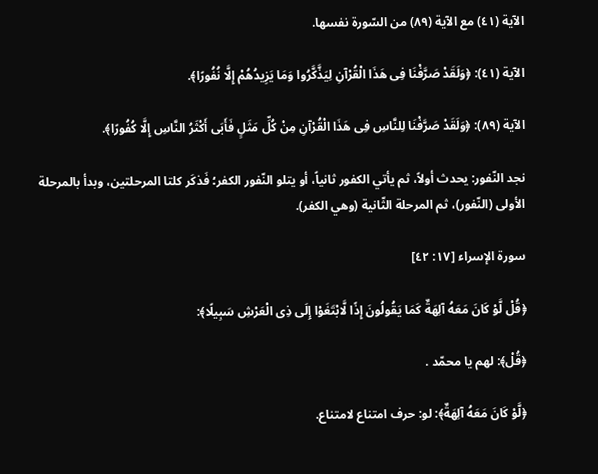الآية (٤١) مع الآية (٨٩) من السّورة نفسها.

الآية (٤١): ﴿وَلَقَدْ صَرَّفْنَا فِى هَذَا الْقُرْآنِ لِيَذَّكَّرُوا وَمَا يَزِيدُهُمْ إِلَّا نُفُورًا﴾.

الآية (٨٩): ﴿وَلَقَدْ صَرَّفْنَا لِلنَّاسِ فِى هَذَا الْقُرْآنِ مِنْ كُلِّ مَثَلٍ فَأَبَى أَكْثَرُ النَّاسِ إِلَّا كُفُورًا﴾.

نجد النّفور: يحدث أولاً، ثم يأتي الكفور ثانياً، أو يتلو النّفور الكفر؛ فَذكَر كلتا المرحلتين، وبدأ بالمرحلة الأولى (النّفور)، ثم المرحلة الثّانية (وهي الكفر).

سورة الإسراء [١٧: ٤٢]

﴿قُلْ لَّوْ كَانَ مَعَهُ آلِهَةٌ كَمَا يَقُولُونَ إِذًا لَّابْتَغَوْا إِلَى ذِى الْعَرْشِ سَبِيلًا﴾:

﴿قُلْ﴾: لهم يا محمّد .

﴿لَّوْ كَانَ مَعَهُ آلِهَةٌ﴾: لو: حرف امتناع لامتناع.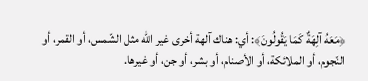﴿مَعَهُ آلِهَةٌ كَمَا يَقُولُونَ﴾: أي: هناك آلهة أخرى غير الله مثل الشّمس، أو القمر، أو النّجوم، أو الملائكة، أو الأصنام، أو بشر، أو جن، أو غيرها.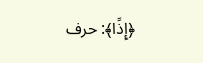﴿إِذًا﴾: حرف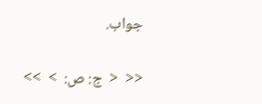جواب.

<<  <  ج: ص:  >  >>